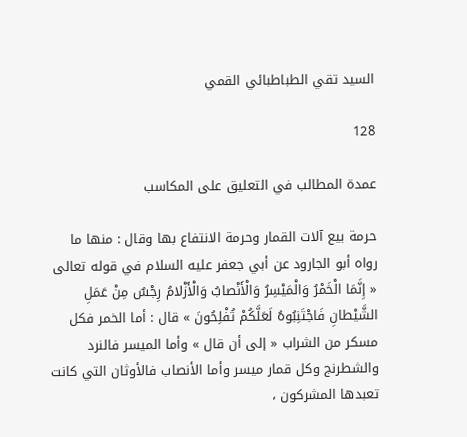السيد تقي الطباطبائي القمي

128

عمدة المطالب في التعليق على المكاسب

حرمة بيع آلات القمار وحرمة الانتفاع بها وقال : منها ما رواه أبو الجارود عن أبي جعفر عليه السلام في قوله تعالى « إِنَّمَا الْخَمْرُ وَالْمَيْسِرُ وَالْأَنْصابُ وَالْأَزْلامُ رِجْسٌ مِنْ عَمَلِ الشَّيْطانِ فَاجْتَنِبُوهُ لَعَلَّكُمْ تُفْلِحُونَ » قال : أما الخمر فكل مسكر من الشراب « إلى أن قال » وأما الميسر فالنرد والشطرنج وكل قمار ميسر وأما الأنصاب فالأوثان التي كانت تعبدها المشركون ،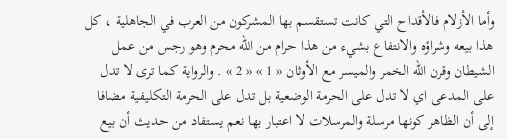وأما الأزلام فالأقداح التي كانت تستقسم بها المشركون من العرب في الجاهلية ، كل هذا بيعه وشراؤه والانتفاع بشيء من هذا حرام من اللّه محرم وهو رجس من عمل الشيطان وقرن اللّه الخمر والميسر مع الأوثان « 1 » « 2 » . والرواية كما ترى لا تدل على المدعى اي لا تدل على الحرمة الوضعية بل تدل على الحرمة التكليفية مضافا إلى أن الظاهر كونها مرسلة والمرسلات لا اعتبار بها نعم يستفاد من حديث أن بيع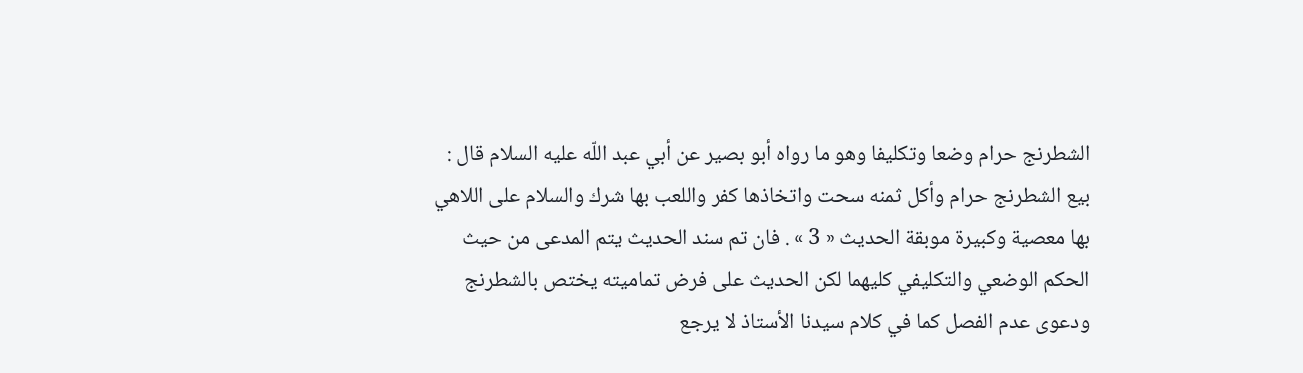الشطرنج حرام وضعا وتكليفا وهو ما رواه أبو بصير عن أبي عبد اللّه عليه السلام قال : بيع الشطرنج حرام وأكل ثمنه سحت واتخاذها كفر واللعب بها شرك والسلام على اللاهي بها معصية وكبيرة موبقة الحديث « 3 » . فان تم سند الحديث يتم المدعى من حيث الحكم الوضعي والتكليفي كليهما لكن الحديث على فرض تماميته يختص بالشطرنج ودعوى عدم الفصل كما في كلام سيدنا الأستاذ لا يرجع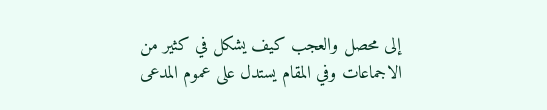إلى محصل والعجب كيف يشكل في كثير من الاجماعات وفي المقام يستدل على عموم المدعى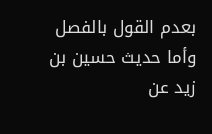بعدم القول بالفصل وأما حديث حسين بن زيد عن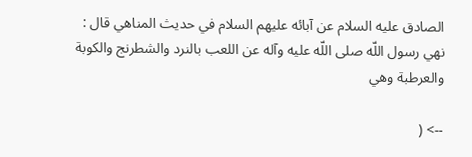الصادق عليه السلام عن آبائه عليهم السلام في حديث المناهي قال : نهي رسول اللّه صلى اللّه عليه وآله عن اللعب بالنرد والشطرنج والكوبة والعرطبة وهي

--> (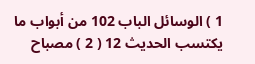1 ) الوسائل الباب 102 من أبواب ما يكتسب الحديث 12 ( 2 ) مصباح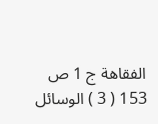الفقاهة ج 1 ص 153 ( 3 ) الوسائل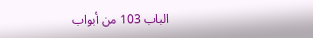الباب 103 من أبواب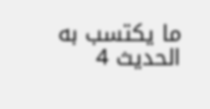ما يكتسب به الحديث 4